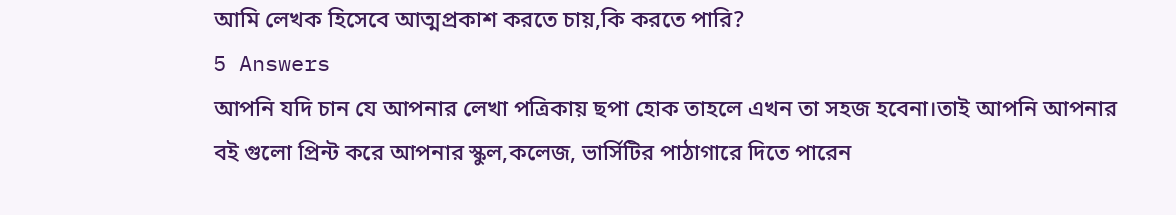আমি লেখক হিসেবে আত্মপ্রকাশ করতে চায়,কি করতে পারি?
5 Answers
আপনি যদি চান যে আপনার লেখা পত্রিকায় ছপা হোক তাহলে এখন তা সহজ হবেনা।তাই আপনি আপনার বই গুলো প্রিন্ট করে আপনার স্কুল,কলেজ, ভার্সিটির পাঠাগারে দিতে পারেন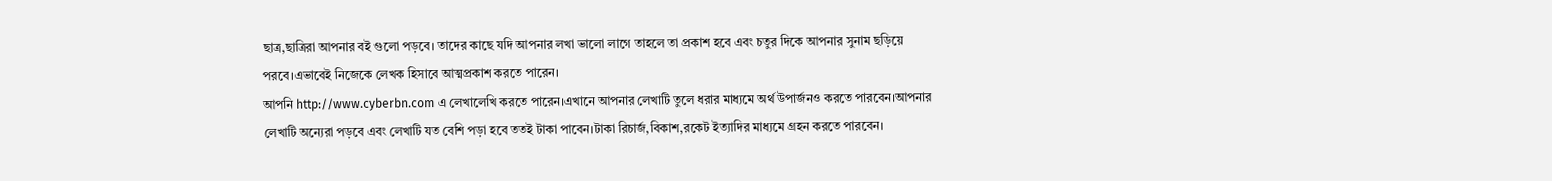ছাত্র,ছাত্রিরা আপনার বই গুলো পড়বে। তাদের কাছে যদি আপনার লখা ভালো লাগে তাহলে তা প্রকাশ হবে এবং চতুর দিকে আপনার সুনাম ছড়িয়ে পরবে।এভাবেই নিজেকে লেখক হিসাবে আত্মপ্রকাশ করতে পারেন।
আপনি http://www.cyberbn.com এ লেখালেখি করতে পারেন।এখানে আপনার লেখাটি তুলে ধরার মাধ্যমে অর্থ উপার্জনও করতে পারবেন।আপনার লেখাটি অন্যেরা পড়বে এবং লেখাটি যত বেশি পড়া হবে ততই টাকা পাবেন।টাকা রিচার্জ,বিকাশ,রকেট ইত্যাদির মাধ্যমে গ্রহন করতে পারবেন।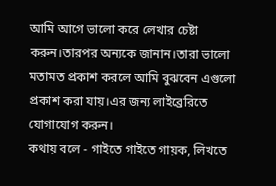আমি আগে ভালো করে লেখার চেষ্টা করুন।তারপর অন্যকে জানান।তারা ভালো মতামত প্রকাশ করলে আমি বুঝবেন এগুলো প্রকাশ করা যায়।এর জন্য লাইব্রেরিতে যোগাযোগ করুন।
কথায় বলে - গাইতে গাইতে গায়ক, লিখতে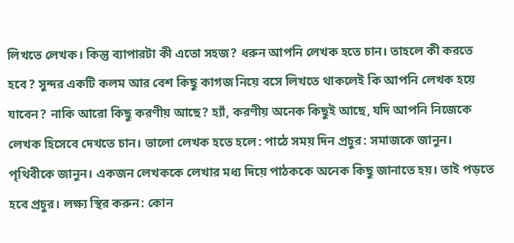লিখতে লেখক। কিন্তু ব্যাপারটা কী এতো সহজ? ধরুন আপনি লেখক হতে চান। তাহলে কী করতে হবে? সুন্দর একটি কলম আর বেশ কিছু কাগজ নিয়ে বসে লিখতে থাকলেই কি আপনি লেখক হয়ে যাবেন? নাকি আরো কিছু করণীয় আছে? হ্যাঁ, করণীয় অনেক কিছুই আছে, যদি আপনি নিজেকে লেখক হিসেবে দেখতে চান। ভালো লেখক হতে হলে: পাঠে সময় দিন প্রচুর: সমাজকে জানুন। পৃথিবীকে জানুন। একজন লেখককে লেখার মধ্য দিয়ে পাঠককে অনেক কিছু জানাতে হয়। তাই পড়তে হবে প্রচুর। লক্ষ্য স্থির করুন: কোন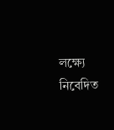লক্ষ্যে নিবেদিত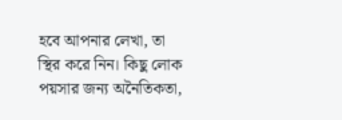হবে আপনার লেখা, তা স্থির করে নিন। কিছু লোক পয়সার জন্য অনৈতিকতা,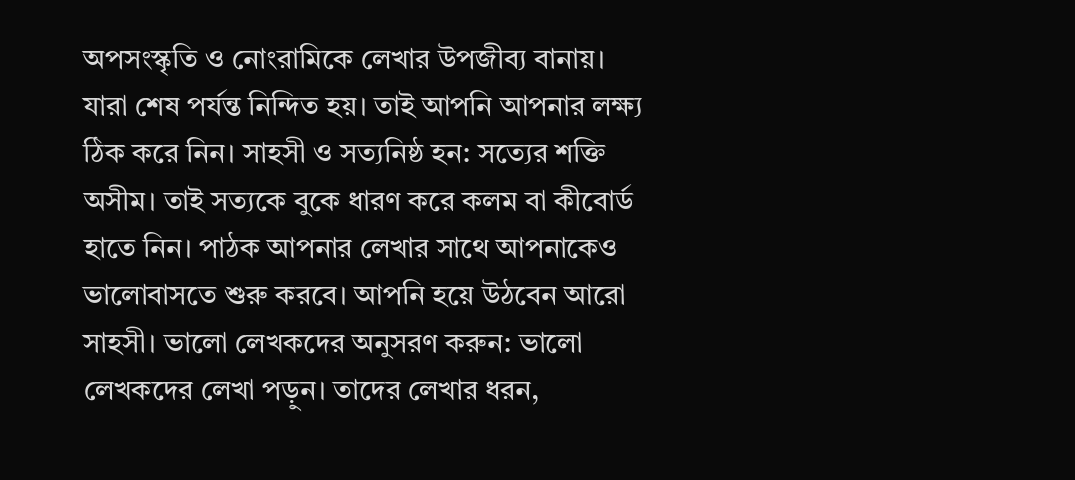অপসংস্কৃতি ও নোংরামিকে লেখার উপজীব্য বানায়। যারা শেষ পর্যন্ত নিন্দিত হয়। তাই আপনি আপনার লক্ষ্য ঠিক করে নিন। সাহসী ও সত্যনিষ্ঠ হন: সত্যের শক্তি অসীম। তাই সত্যকে বুকে ধারণ করে কলম বা কীবোর্ড হাতে নিন। পাঠক আপনার লেখার সাথে আপনাকেও ভালোবাসতে শুরু করবে। আপনি হয়ে উঠবেন আরো সাহসী। ভালো লেখকদের অনুসরণ করুন: ভালো লেখকদের লেখা পড়ুন। তাদের লেখার ধরন,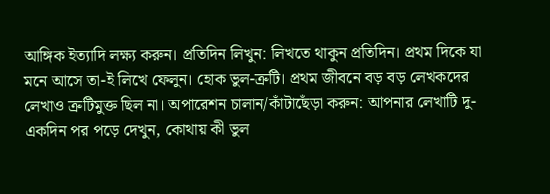আঙ্গিক ইত্যাদি লক্ষ্য করুন। প্রতিদিন লিখুন: লিখতে থাকুন প্রতিদিন। প্রথম দিকে যা মনে আসে তা-ই লিখে ফেলুন। হোক ভুল-ত্রুটি। প্রথম জীবনে বড় বড় লেখকদের লেখাও ত্রুটিমুক্ত ছিল না। অপারেশন চালান/কাঁটাছেঁড়া করুন: আপনার লেখাটি দু-একদিন পর পড়ে দেখুন, কোথায় কী ভুল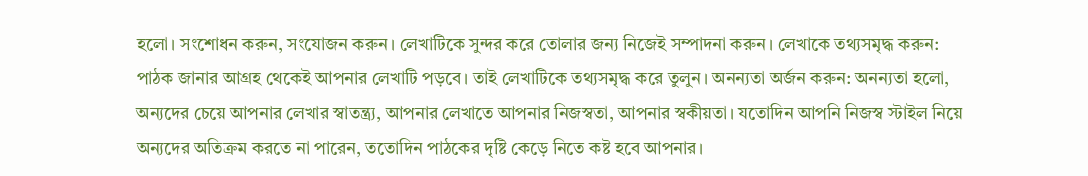হলো। সংশোধন করুন, সংযোজন করুন। লেখাটিকে সুন্দর করে তোলার জন্য নিজেই সম্পাদনা করুন। লেখাকে তথ্যসমৃদ্ধ করুন: পাঠক জানার আগ্রহ থেকেই আপনার লেখাটি পড়বে। তাই লেখাটিকে তথ্যসমৃদ্ধ করে তুলুন। অনন্যতা অর্জন করুন: অনন্যতা হলো, অন্যদের চেয়ে আপনার লেখার স্বাতন্ত্র্য, আপনার লেখাতে আপনার নিজস্বতা, আপনার স্বকীয়তা। যতোদিন আপনি নিজস্ব স্টাইল নিয়ে অন্যদের অতিক্রম করতে না পারেন, ততোদিন পাঠকের দৃষ্টি কেড়ে নিতে কষ্ট হবে আপনার।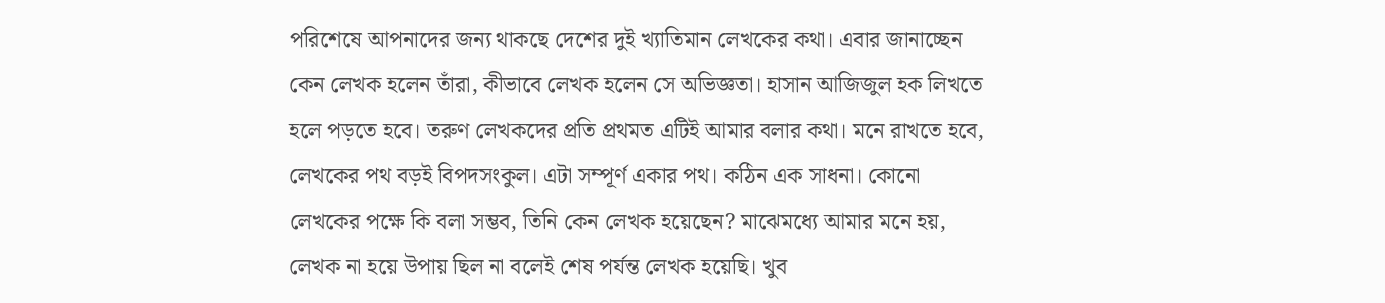পরিশেষে আপনাদের জন্য থাকছে দেশের দুই খ্যাতিমান লেখকের কথা। এবার জানাচ্ছেন কেন লেখক হলেন তাঁরা, কীভাবে লেখক হলেন সে অভিজ্ঞতা। হাসান আজিজুল হক লিখতে হলে পড়তে হবে। তরুণ লেখকদের প্রতি প্রথমত এটিই আমার বলার কথা। মনে রাখতে হবে, লেখকের পথ বড়ই বিপদসংকুল। এটা সম্পূর্ণ একার পথ। কঠিন এক সাধনা। কোনো লেখকের পক্ষে কি বলা সম্ভব, তিনি কেন লেখক হয়েছেন? মাঝেমধ্যে আমার মনে হয়, লেখক না হয়ে উপায় ছিল না বলেই শেষ পর্যন্ত লেখক হয়েছি। খুব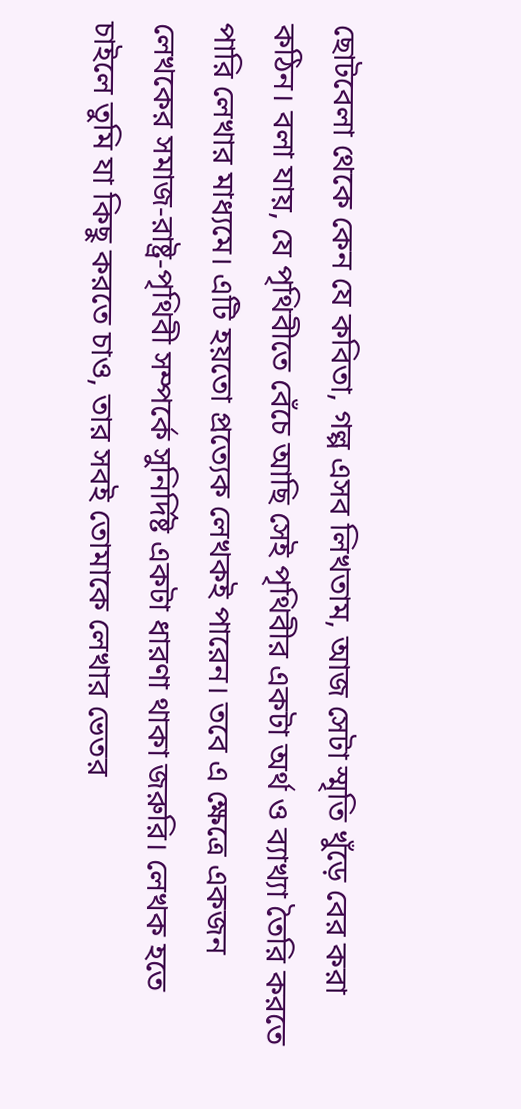ছোটবেলা থেকে কেন যে কবিতা, গল্প এসব লিখতাম, আজ সেটা স্মৃতি খুঁড়ে বের করা কঠিন। বলা যায়, যে পৃথিবীতে বেঁচে আছি সেই পৃথিবীর একটা অর্থ ও ব্যাখ্যা তৈরি করতে পারি লেখার মাধ্যমে। এটি হয়তো প্রত্যেক লেখকই পারেন। তবে এ ক্ষেত্রে একজন লেখকের সমাজ-রাষ্ট্র-পৃথিবী সম্পর্কে সুনির্দিষ্ট একটা ধারণা থাকা জরুরি। লেখক হতে চাইলে তুমি যা কিছু করতে চাও, তার সবই তোমাকে লেখার ভেতর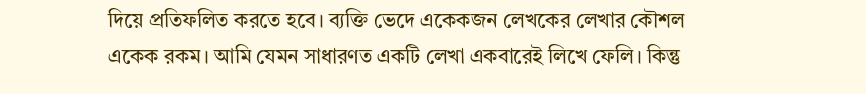দিয়ে প্রতিফলিত করতে হবে। ব্যক্তি ভেদে একেকজন লেখকের লেখার কৌশল একেক রকম। আমি যেমন সাধারণত একটি লেখা একবারেই লিখে ফেলি। কিন্তু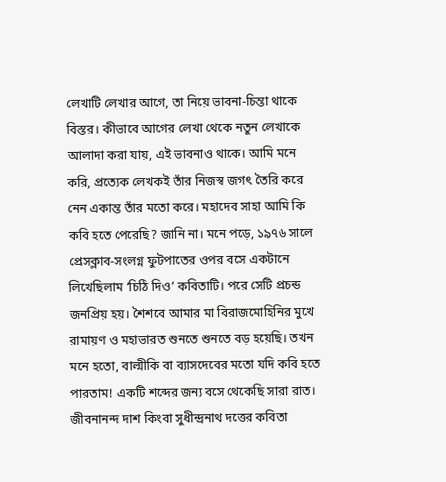লেখাটি লেখার আগে, তা নিয়ে ভাবনা-চিন্তা থাকে বিস্তর। কীভাবে আগের লেখা থেকে নতুন লেখাকে আলাদা করা যায়, এই ভাবনাও থাকে। আমি মনে করি, প্রত্যেক লেখকই তাঁর নিজস্ব জগৎ তৈরি করে নেন একান্ত তাঁর মতো করে। মহাদেব সাহা আমি কি কবি হতে পেরেছি? জানি না। মনে পড়ে, ১৯৭৬ সালে প্রেসক্লাব-সংলগ্ন ফুটপাতের ওপর বসে একটানে লিখেছিলাম ‘চিঠি দিও’ কবিতাটি। পরে সেটি প্রচন্ড জনপ্রিয় হয়। শৈশবে আমার মা বিরাজমোহিনির মুখে রামায়ণ ও মহাভারত শুনতে শুনতে বড় হয়েছি। তখন মনে হতো, বাল্মীকি বা ব্যাসদেবের মতো যদি কবি হতে পারতাম! একটি শব্দের জন্য বসে থেকেছি সারা রাত। জীবনানন্দ দাশ কিংবা সুধীন্দ্রনাথ দত্তের কবিতা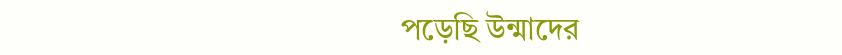পড়েছি উন্মাদের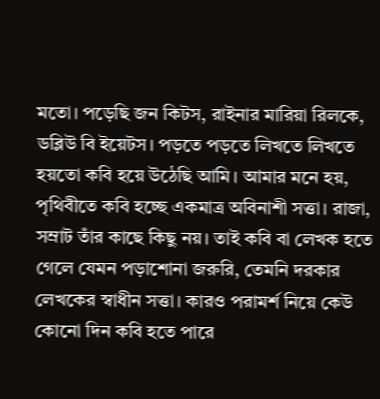মতো। পড়েছি জন কিটস, রাইনার মারিয়া রিলকে, ডব্লিউ বি ইয়েটস। পড়তে পড়তে লিখতে লিখতে হয়তো কবি হয়ে উঠেছি আমি। আমার মনে হয়, পৃথিবীতে কবি হচ্ছে একমাত্র অবিনাশী সত্তা। রাজা, সম্রাট তাঁর কাছে কিছু নয়। তাই কবি বা লেখক হতে গেলে যেমন পড়াশোনা জরুরি, তেমনি দরকার লেখকের স্বাধীন সত্তা। কারও পরামর্শ নিয়ে কেউ কোনো দিন কবি হতে পারে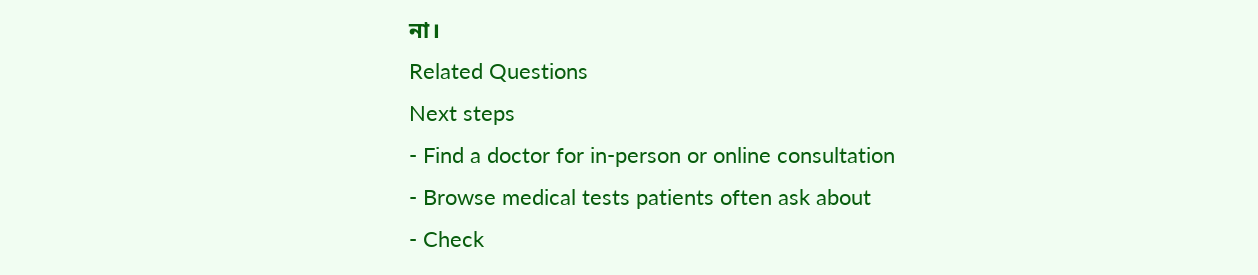না।
Related Questions
Next steps
- Find a doctor for in-person or online consultation
- Browse medical tests patients often ask about
- Check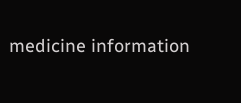medicine information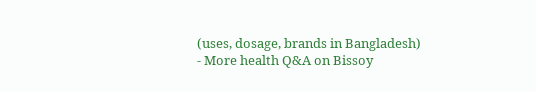(uses, dosage, brands in Bangladesh)
- More health Q&A on Bissoy